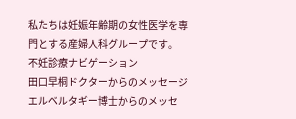私たちは妊娠年齢期の女性医学を専門とする産婦人科グループです。
不妊診療ナビゲーション
田口早桐ドクターからのメッセージ
エルベルタギー博士からのメッセ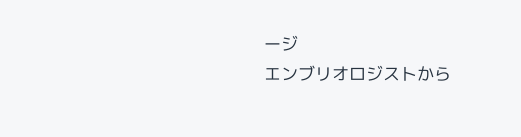ージ
エンブリオロジストから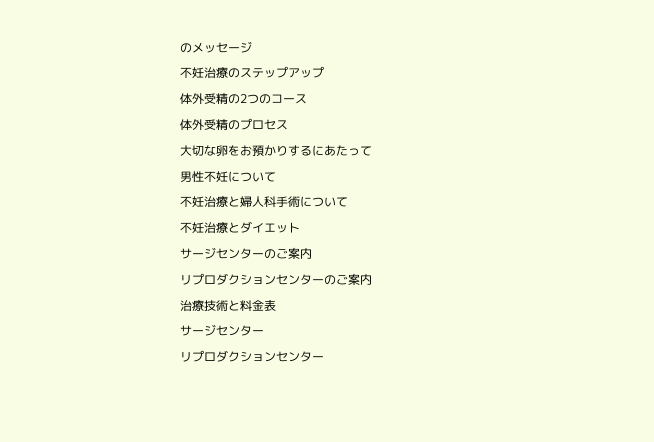のメッセージ
不妊治療のステップアップ
体外受精の2つのコース
体外受精のプロセス
大切な卵をお預かりするにあたって
男性不妊について
不妊治療と婦人科手術について
不妊治療とダイエット
サージセンターのご案内
リプロダクションセンターのご案内
治療技術と料金表
サージセンター
リプロダクションセンター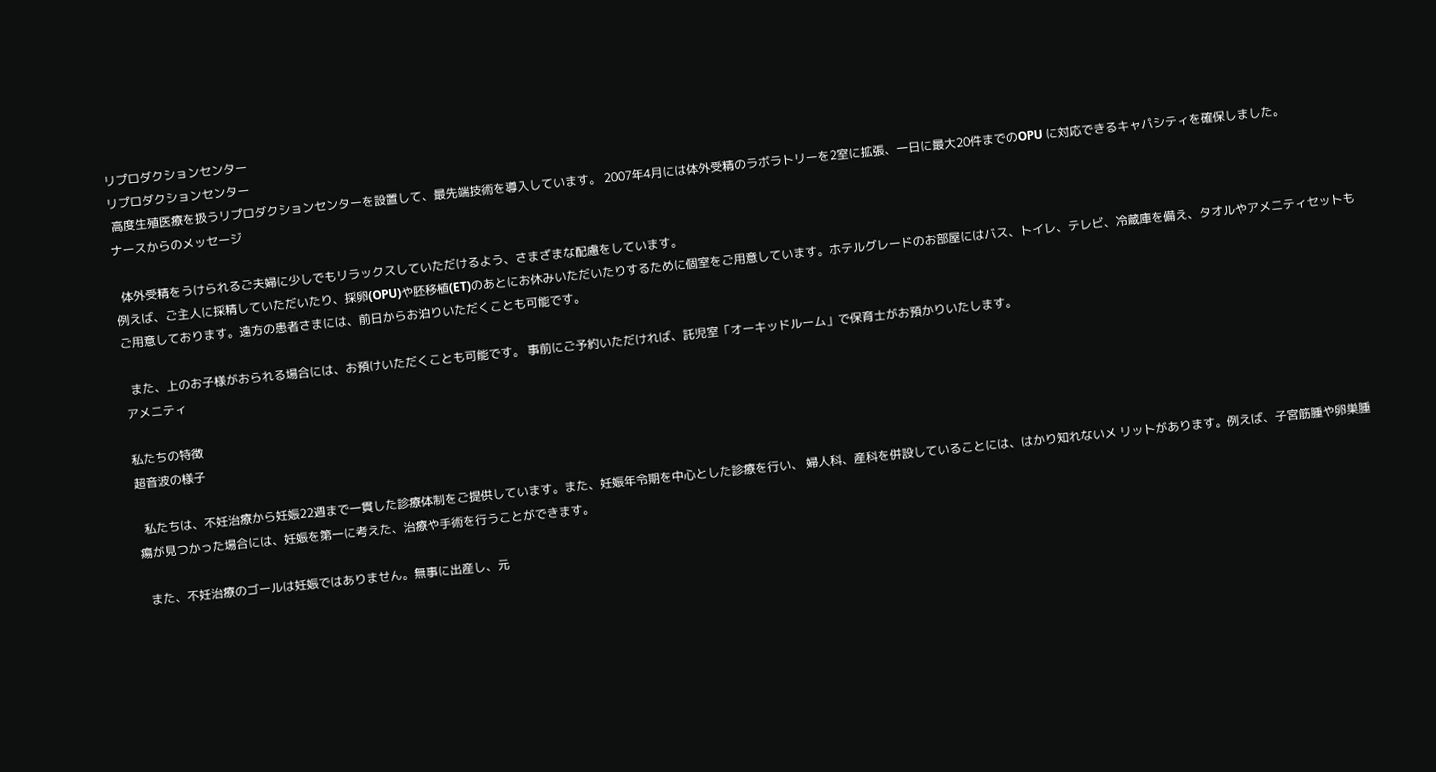リプロダクションセンター
リプロダクションセンター
 高度生殖医療を扱うリプロダクションセンターを設置して、最先端技術を導入しています。 2007年4月には体外受精のラボラトリーを2室に拡張、一日に最大20件までのOPU に対応できるキャパシティを確保しました。
ナースからのメッセージ

  体外受精をうけられるご夫婦に少しでもリラックスしていただけるよう、さまざまな配慮をしています。
例えば、ご主人に採精していただいたり、採卵(OPU)や胚移植(ET)のあとにお休みいただいたりするために個室をご用意しています。ホテルグレードのお部屋にはバス、トイレ、テレビ、冷蔵庫を備え、タオルやアメニティセットもご用意しております。遠方の患者さまには、前日からお泊りいただくことも可能です。

  また、上のお子様がおられる場合には、お預けいただくことも可能です。 事前にご予約いただければ、託児室「オーキッドルーム」で保育士がお預かりいたします。
アメニティ

私たちの特徴
超音波の様子

  私たちは、不妊治療から妊娠22週まで一貫した診療体制をご提供しています。また、妊娠年令期を中心とした診療を行い、 婦人科、産科を併設していることには、はかり知れないメ リットがあります。例えば、子宮筋腫や卵巣腫瘍が見つかった場合には、妊娠を第一に考えた、治療や手術を行うことができます。

  また、不妊治療のゴールは妊娠ではありません。無事に出産し、元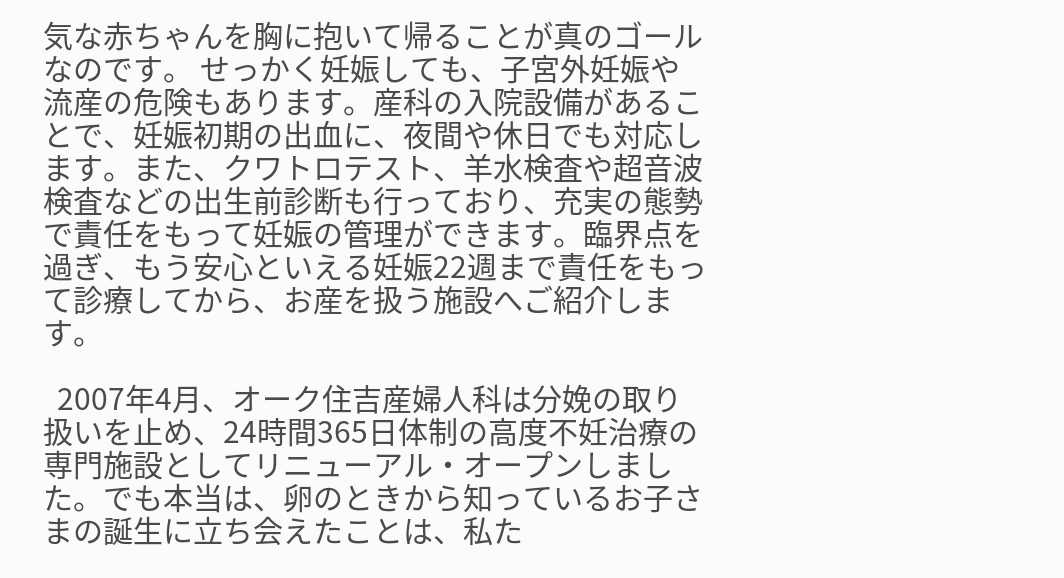気な赤ちゃんを胸に抱いて帰ることが真のゴールなのです。 せっかく妊娠しても、子宮外妊娠や流産の危険もあります。産科の入院設備があることで、妊娠初期の出血に、夜間や休日でも対応します。また、クワトロテスト、羊水検査や超音波検査などの出生前診断も行っており、充実の態勢で責任をもって妊娠の管理ができます。臨界点を過ぎ、もう安心といえる妊娠22週まで責任をもって診療してから、お産を扱う施設へご紹介します。

  2007年4月、オーク住吉産婦人科は分娩の取り扱いを止め、24時間365日体制の高度不妊治療の専門施設としてリニューアル・オープンしました。でも本当は、卵のときから知っているお子さまの誕生に立ち会えたことは、私た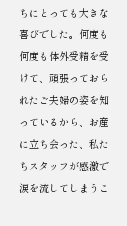ちにとっても大きな喜びでした。何度も何度も体外受精を受けて、頑張っておられたご夫婦の姿を知っているから、お産に立ち会った、私たちスタッフが感激で涙を流してしまうこ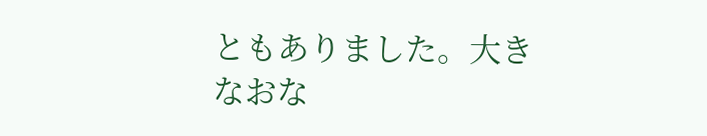ともありました。大きなおな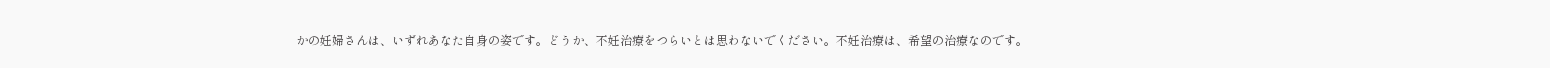かの妊婦さんは、いずれあなた自身の姿です。どうか、不妊治療をつらいとは思わないでください。不妊治療は、希望の治療なのです。